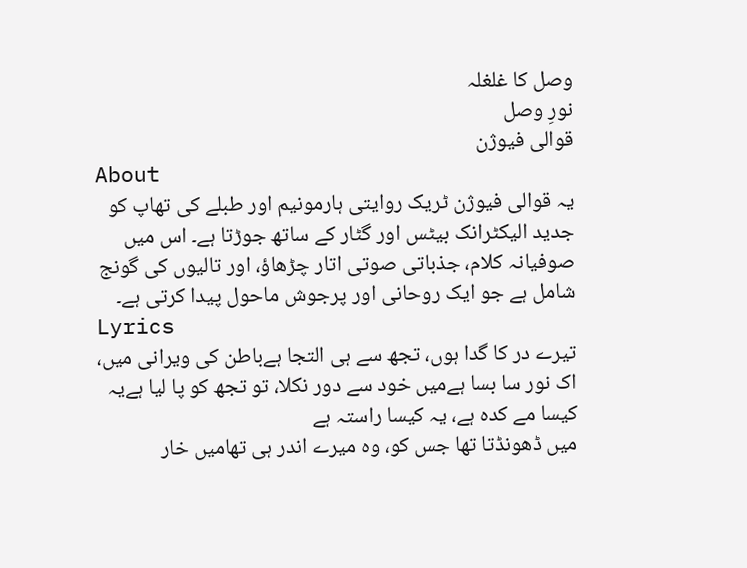وصل کا غلغلہ
نورِ وصل
قوالی فیوژن
About
یہ قوالی فیوژن ٹریک روایتی ہارمونیم اور طبلے کی تھاپ کو جدید الیکٹرانک بیٹس اور گٹار کے ساتھ جوڑتا ہے۔ اس میں صوفیانہ کلام، جذباتی صوتی اتار چڑھاؤ، اور تالیوں کی گونج شامل ہے جو ایک روحانی اور پرجوش ماحول پیدا کرتی ہے۔
Lyrics
تیرے در کا گدا ہوں، تجھ سے ہی التجا ہےباطن کی ویرانی میں، اک نور سا بسا ہےمیں خود سے دور نکلا، تو تجھ کو پا لیا ہےیہ کیسا مے کدہ ہے، یہ کیسا راستہ ہے
میں ڈھونڈتا تھا جس کو، وہ میرے اندر ہی تھامیں خار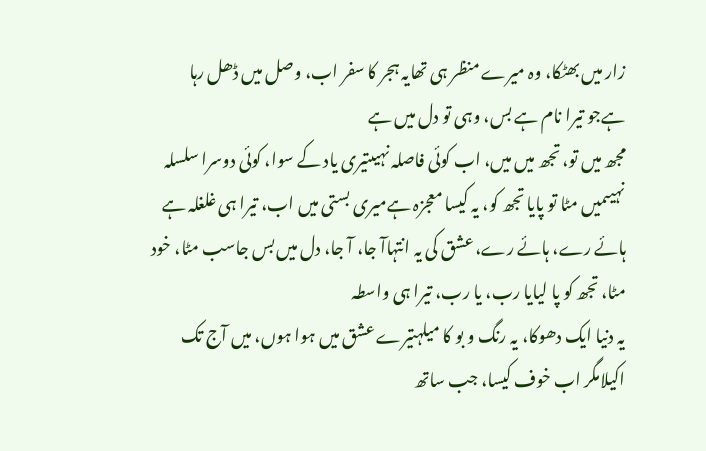زار میں بھٹکا، وہ میرے منظر ہی تھایہ ہجر کا سفر اب، وصل میں ڈھل رہا ہےجو تیرا نام ہے بس، وہی تو دل میں ہے
مجھ میں تو، تجھ میں میں، اب کوئی فاصلہ نہیںتیری یاد کے سوا، کوئی دوسرا سلسلہ نہیںمیں مٹا تو پایا تجھ کو، یہ کیسا معجزہ ہےمیری بستی میں اب، تیرا ہی غلغلہ ہے
ہائے رے، ہائے رے، عشق کی یہ انتہاآ جا، آ جا، دل میں بس جاسب مٹا، خود مٹا، تجھ کو پا لیایا رب، یا رب، تیرا ہی واسطہ
یہ دنیا ایک دھوکا، یہ رنگ و بو کا میلہتیرے عشق میں ہوا ہوں، میں آج تک اکیلامگر اب خوف کیسا، جب ساتھ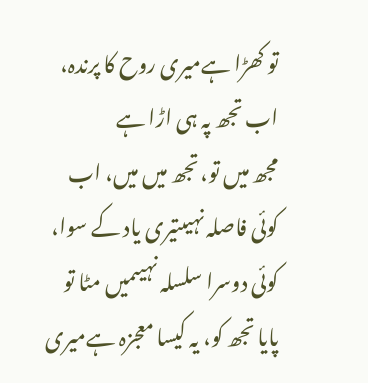تو کھڑا ہےمیری روح کا پرندہ، اب تجھ پہ ہی اڑا ہے
مجھ میں تو، تجھ میں میں، اب کوئی فاصلہ نہیںتیری یاد کے سوا، کوئی دوسرا سلسلہ نہیںمیں مٹا تو پایا تجھ کو، یہ کیسا معجزہ ہےمیری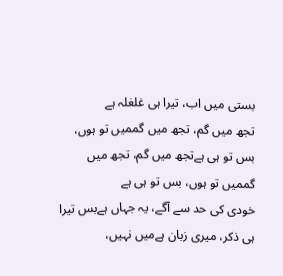بستی میں اب، تیرا ہی غلغلہ ہے
تجھ میں گم، تجھ میں گممیں تو ہوں، بس تو ہی ہےتجھ میں گم، تجھ میں گممیں تو ہوں، بس تو ہی ہے
خودی کی حد سے آگے، یہ جہاں ہےبس تیرا ہی ذکر، میری زبان ہےمیں نہیں،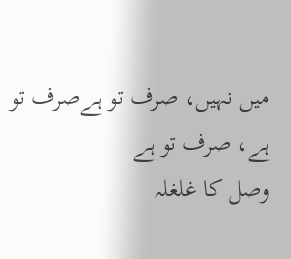میں نہیں، صرف تو ہےصرف تو ہے، صرف تو ہے
وصل کا غلغلہ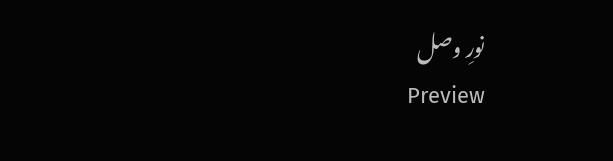نورِ وصل
Preview